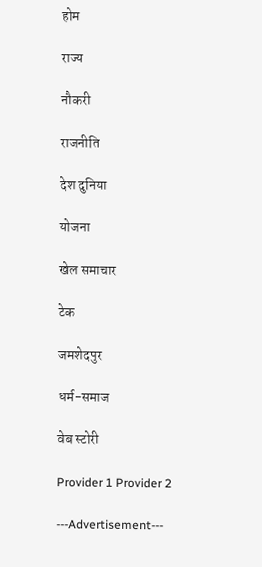होम

राज्य

नौकरी

राजनीति

देश दुनिया

योजना

खेल समाचार

टेक

जमशेदपुर

धर्म-समाज

वेब स्टोरी

Provider 1 Provider 2

---Advertisement---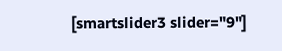[smartslider3 slider="9"]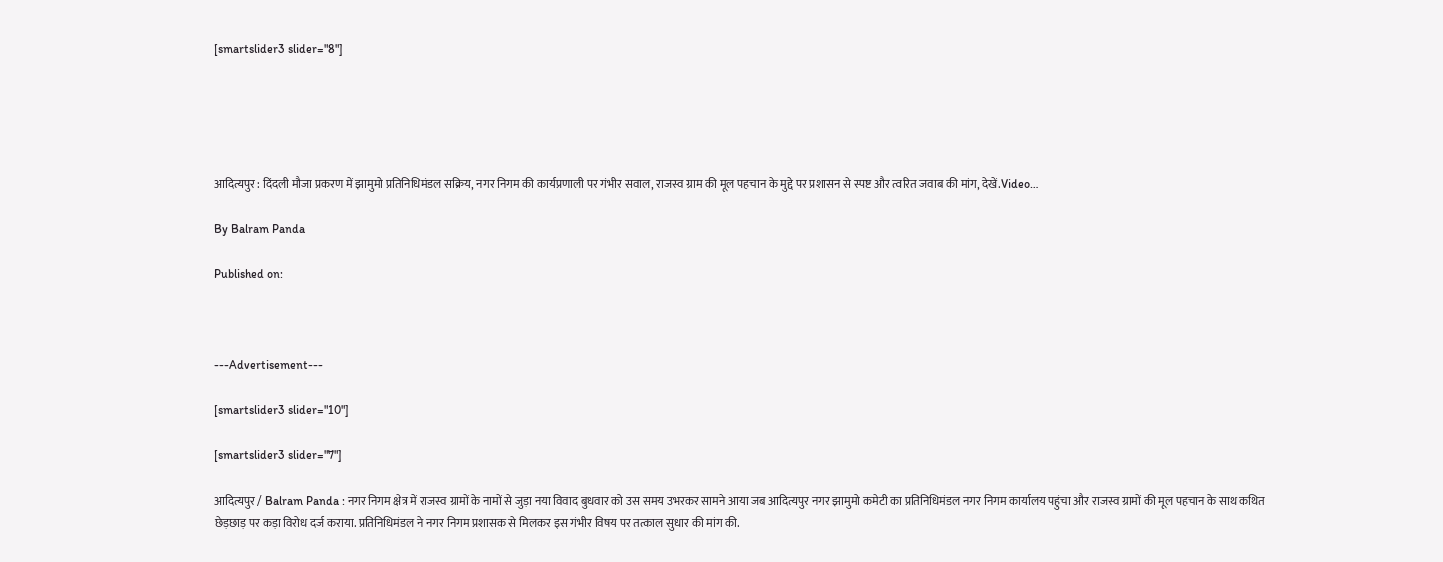[smartslider3 slider="8"]





आदित्यपुर : दिंदली मौजा प्रकरण में झामुमो प्रतिनिधिमंडल सक्रिय, नगर निगम की कार्यप्रणाली पर गंभीर सवाल, राजस्व ग्राम की मूल पहचान के मुद्दे पर प्रशासन से स्पष्ट और त्वरित जवाब की मांग, देखें.Video…

By Balram Panda

Published on:



---Advertisement---

[smartslider3 slider="10"]

[smartslider3 slider="7"]

आदित्यपुर / Balram Panda : नगर निगम क्षेत्र में राजस्व ग्रामों के नामों से जुड़ा नया विवाद बुधवार को उस समय उभरकर सामने आया जब आदित्यपुर नगर झामुमो कमेटी का प्रतिनिधिमंडल नगर निगम कार्यालय पहुंचा और राजस्व ग्रामों की मूल पहचान के साथ कथित छेड़छाड़ पर कड़ा विरोध दर्ज कराया. प्रतिनिधिमंडल ने नगर निगम प्रशासक से मिलकर इस गंभीर विषय पर तत्काल सुधार की मांग की.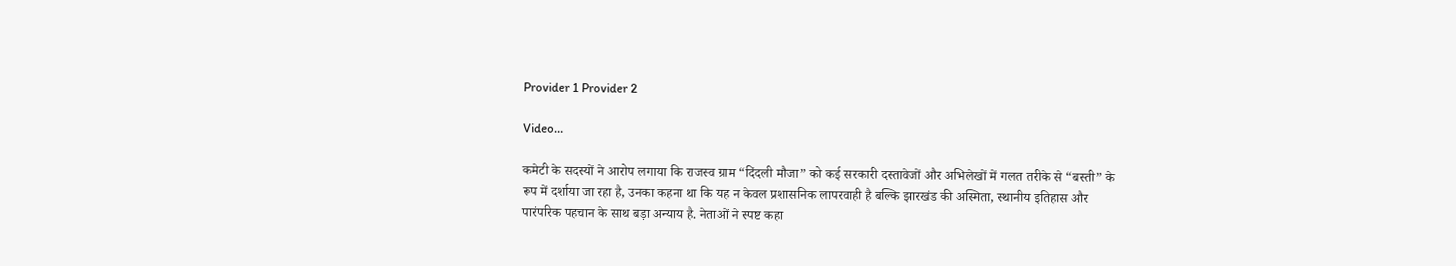Provider 1 Provider 2

Video…

कमेटी के सदस्यों ने आरोप लगाया कि राजस्व ग्राम “दिंदली मौजा” को कई सरकारी दस्तावेजों और अभिलेखों में गलत तरीके से “बस्ती” के रूप में दर्शाया जा रहा है, उनका कहना था कि यह न केवल प्रशासनिक लापरवाही है बल्कि झारखंड की अस्मिता, स्थानीय इतिहास और पारंपरिक पहचान के साथ बड़ा अन्याय है. नेताओं ने स्पष्ट कहा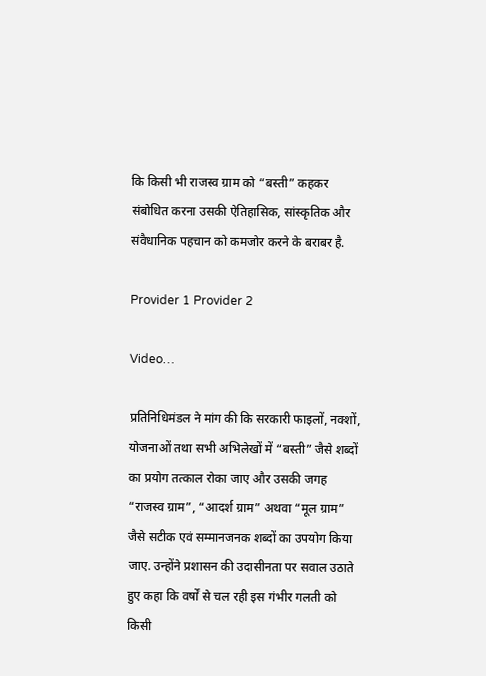कि किसी भी राजस्व ग्राम को “बस्ती” कहकर संबोधित करना उसकी ऐतिहासिक, सांस्कृतिक और संवैधानिक पहचान को कमजोर करने के बराबर है.

Provider 1 Provider 2

Video…

प्रतिनिधिमंडल ने मांग की कि सरकारी फाइलों, नक्शों, योजनाओं तथा सभी अभिलेखों में “बस्ती” जैसे शब्दों का प्रयोग तत्काल रोका जाए और उसकी जगह “राजस्व ग्राम”, “आदर्श ग्राम” अथवा “मूल ग्राम” जैसे सटीक एवं सम्मानजनक शब्दों का उपयोग किया जाए. उन्होंने प्रशासन की उदासीनता पर सवाल उठाते हुए कहा कि वर्षों से चल रही इस गंभीर गलती को किसी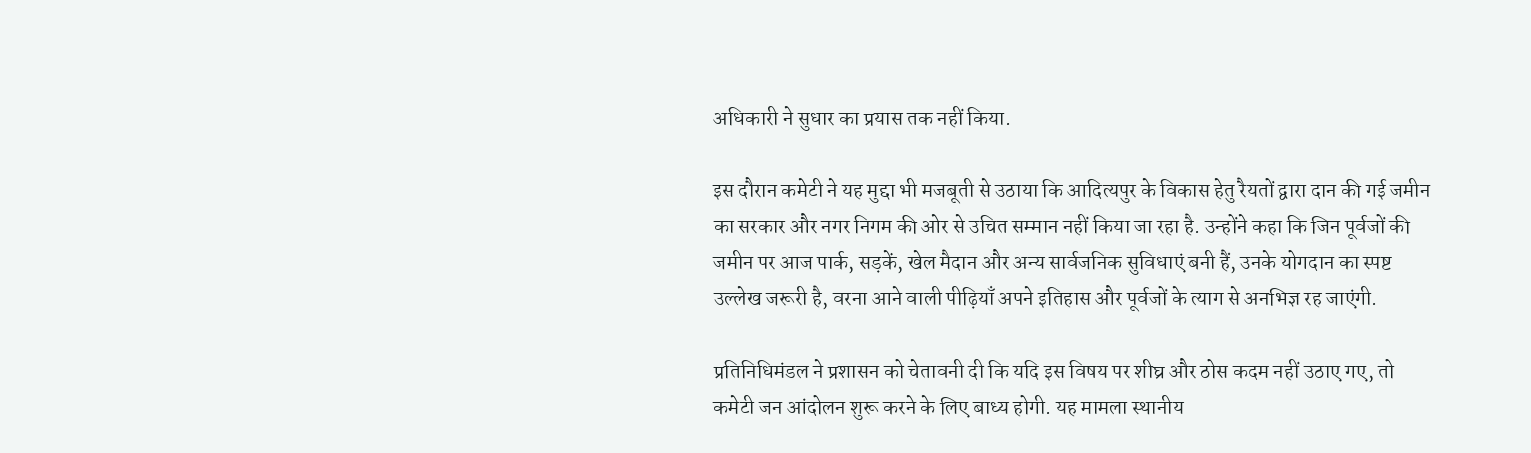अधिकारी ने सुधार का प्रयास तक नहीं किया.

इस दौरान कमेटी ने यह मुद्दा भी मजबूती से उठाया कि आदित्यपुर के विकास हेतु रैयतों द्वारा दान की गई जमीन का सरकार और नगर निगम की ओर से उचित सम्मान नहीं किया जा रहा है. उन्होंने कहा कि जिन पूर्वजों की जमीन पर आज पार्क, सड़कें, खेल मैदान और अन्य सार्वजनिक सुविधाएं बनी हैं, उनके योगदान का स्पष्ट उल्लेख जरूरी है, वरना आने वाली पीढ़ियाँ अपने इतिहास और पूर्वजों के त्याग से अनभिज्ञ रह जाएंगी.

प्रतिनिधिमंडल ने प्रशासन को चेतावनी दी कि यदि इस विषय पर शीघ्र और ठोस कदम नहीं उठाए गए, तो कमेटी जन आंदोलन शुरू करने के लिए बाध्य होगी. यह मामला स्थानीय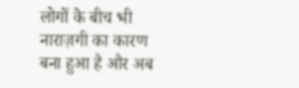लोगों के बीच भी नाराज़गी का कारण बना हुआ है और अब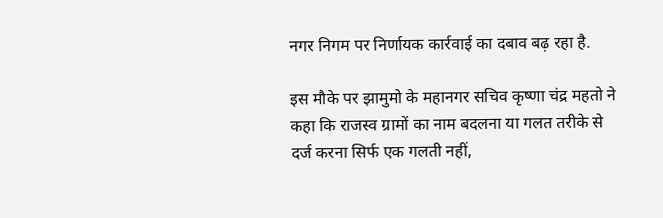नगर निगम पर निर्णायक कार्रवाई का दबाव बढ़ रहा है.

इस मौके पर झामुमो के महानगर सचिव कृष्णा चंद्र महतो ने कहा कि राजस्व ग्रामों का नाम बदलना या गलत तरीके से दर्ज करना सिर्फ एक गलती नहीं,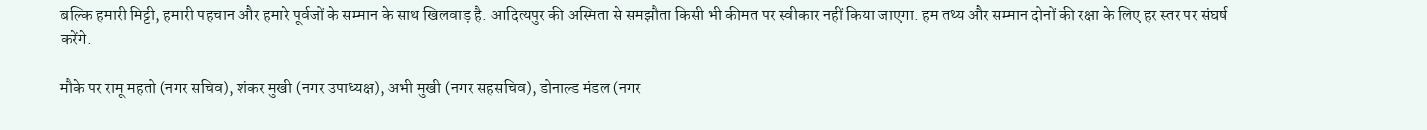बल्कि हमारी मिट्टी, हमारी पहचान और हमारे पूर्वजों के सम्मान के साथ खिलवाड़ है. आदित्यपुर की अस्मिता से समझौता किसी भी कीमत पर स्वीकार नहीं किया जाएगा. हम तथ्य और सम्मान दोनों की रक्षा के लिए हर स्तर पर संघर्ष करेंगे.

मौके पर रामू महतो (नगर सचिव), शंकर मुखी (नगर उपाध्यक्ष), अभी मुखी (नगर सहसचिव), डोनाल्ड मंडल (नगर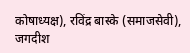कोषाध्यक्ष), रविंद्र बास्के (समाजसेवी), जगदीश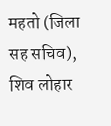महतो (जिला सह सचिव), शिव लोहार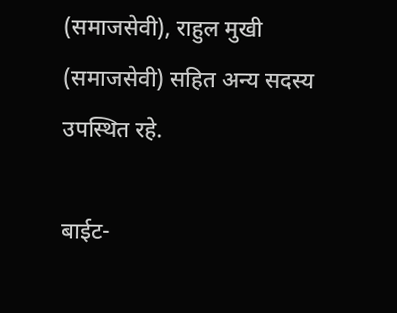(समाजसेवी), राहुल मुखी (समाजसेवी) सहित अन्य सदस्य उपस्थित रहे.

बाईट-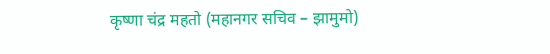कृष्णा चंद्र महतो (महानगर सचिव – झामुमो)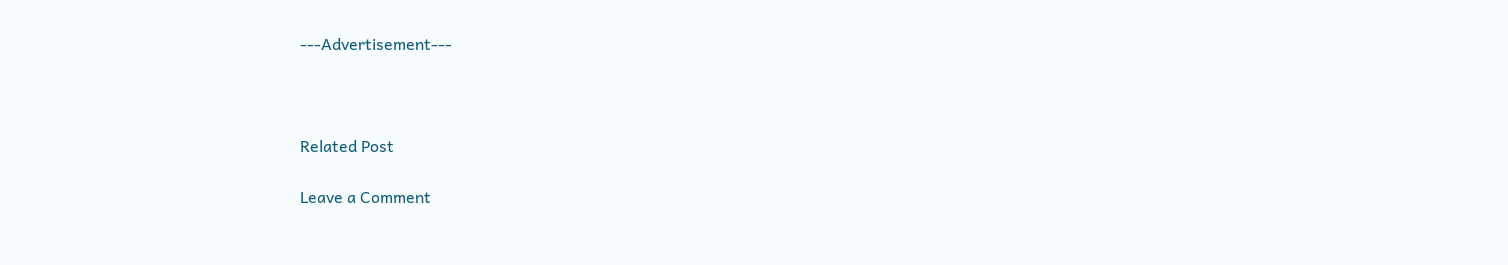---Advertisement---



Related Post

Leave a Comment